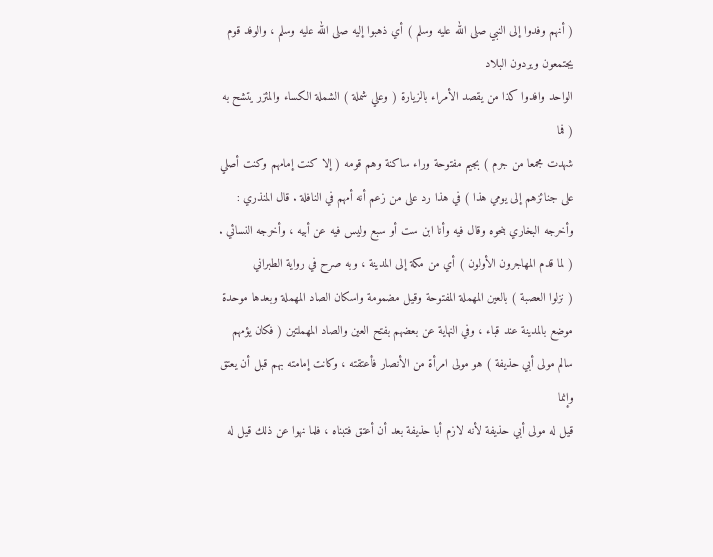( أنهم وفدوا إلى النبي صلى الله عليه وسلم ) أي ذهبوا إليه صلى الله عليه وسلم ، والوفد قوم يجتمعون ويردون البلاد
الواحد وافدوا كذا من يقصد الأمراء بالزيارة ( وعلي شملة ) الشملة الكساء والمئزر يتشح به ( فما
شهدت مجمعا من جرم ) بجيم مفتوحة وراء ساكنة وهم قومه ( إلا كنت إمامهم وكنت أصلي
على جنائزهم إلى يومي هذا ) في هذا رد على من زعم أنه أمهم في النافلة . قال المنذري :
وأخرجه البخاري بنحوه وقال فيه وأنا ابن ست أو سبع وليس فيه عن أبيه ، وأخرجه النسائي .
( لما قدم المهاجرون الأولون ) أي من مكة إلى المدينة ، وبه صرح في رواية الطبراني
( نزلوا العصبة ) بالعين المهملة المفتوحة وقيل مضمومة واسكان الصاد المهملة وبعدها موحدة
موضع بالمدينة عند قباء ، وفي النهاية عن بعضهم بفتح العين والصاد المهملتين ( فكان يؤمهم
سالم مولى أبي حذيفة ) هو مولى امرأة من الأنصار فأعتقته ، وكانت إمامته بهم قبل أن يعتق وإنما
قيل له مولى أبي حذيفة لأنه لازم أبا حذيفة بعد أن أعتق فتبناه ، فلما نهوا عن ذلك قيل له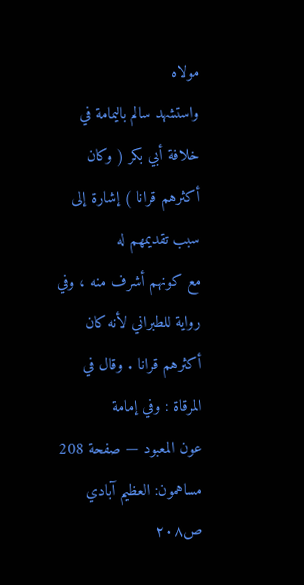مولاه
واستشهد سالم باليمامة في خلافة أبي بكر ( وكان أكثرهم قرانا ) إشارة إلى سبب تقديمهم له
مع كونهم أشرف منه ، وفي رواية للطبراني لأنه كان أكثرهم قرانا . وقال في المرقاة : وفي إمامة
عون المعبود — صفحة 208
مساهمون: العظيم آبادي
ص٢٠٨